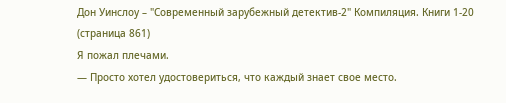Дон Уинслоу – "Современный зарубежный детектив-2" Компиляция. Книги 1-20 (страница 861)
Я пожал плечами.
— Просто хотел удостовериться, что каждый знает свое место.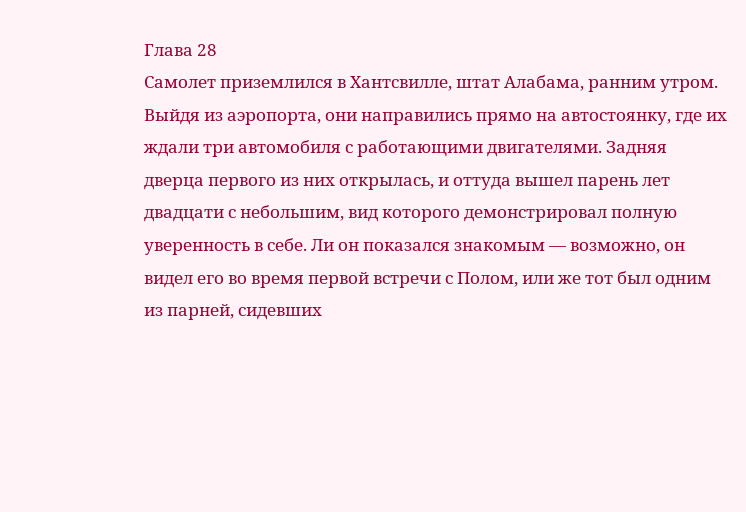Глава 28
Самолет приземлился в Хантсвилле, штат Алабама, ранним утром. Выйдя из аэропорта, они направились прямо на автостоянку, где их ждали три автомобиля с работающими двигателями. Задняя дверца первого из них открылась, и оттуда вышел парень лет двадцати с небольшим, вид которого демонстрировал полную уверенность в себе. Ли он показался знакомым — возможно, он видел его во время первой встречи с Полом, или же тот был одним из парней, сидевших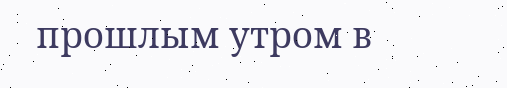прошлым утром в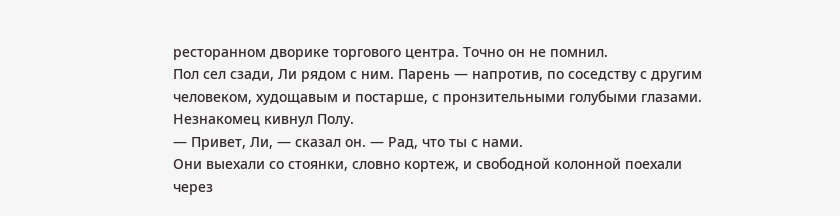ресторанном дворике торгового центра. Точно он не помнил.
Пол сел сзади, Ли рядом с ним. Парень — напротив, по соседству с другим человеком, худощавым и постарше, с пронзительными голубыми глазами. Незнакомец кивнул Полу.
— Привет, Ли, — сказал он. — Рад, что ты с нами.
Они выехали со стоянки, словно кортеж, и свободной колонной поехали через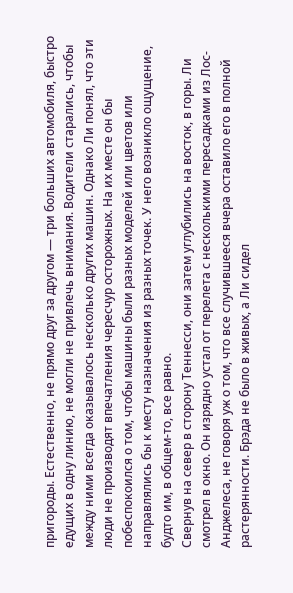пригороды. Естественно, не прямо друг за другом — три больших автомобиля, быстро едущих в одну линию, не могли не привлечь внимания. Водители старались, чтобы между ними всегда оказывалось несколько других машин. Однако Ли понял, что эти люди не производят впечатления чересчур осторожных. На их месте он бы побеспокоился о том, чтобы машины были разных моделей или цветов или направлялись бы к месту назначения из разных точек. У него возникло ощущение, будто им, в общем-то, все равно.
Свернув на север в сторону Теннесси, они затем углубились на восток, в горы. Ли смотрел в окно. Он изрядно устал от перелета с несколькими пересадками из Лос-Анджелеса, не говоря уж о том, что все случившееся вчера оставило его в полной растерянности. Брэда не было в живых, а Ли сидел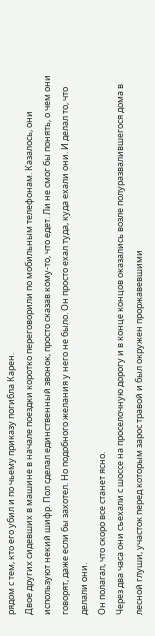рядом с тем, кто его убил и по чьему приказу погибла Карен.
Двое других сидевших в машине в начале поездки коротко переговорили по мобильным телефонам. Казалось, они используют некий шифр. Пол сделал единственный звонок, просто сказав кому-то, что едет. Ли не смог бы понять, о чем они говорят, даже если бы захотел. Но подобного желания у него не было. Он просто ехал туда, куда ехали они. И делал то, что делали они.
Он полагал, что скоро все станет ясно.
Через два часа они съехали с шоссе на проселочную дорогу и в конце концов оказались возле полуразвалившегося дома в лесной глуши, участок перед которым зарос травой и был окружен проржавевшими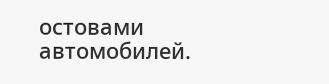остовами автомобилей.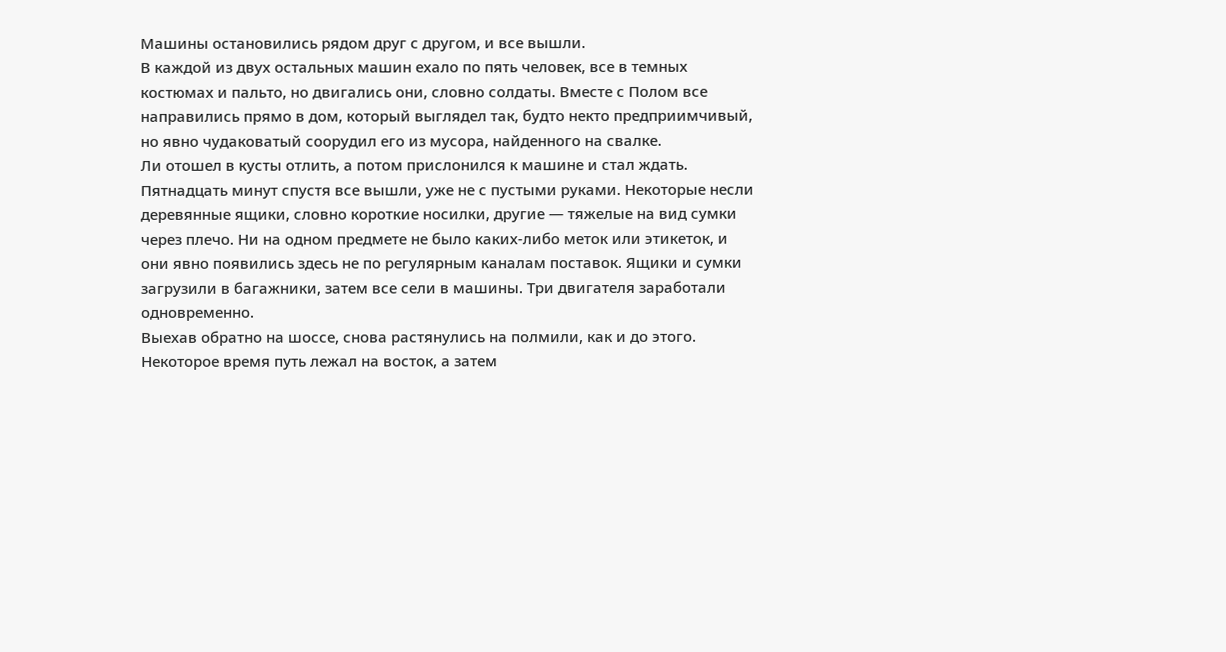Машины остановились рядом друг с другом, и все вышли.
В каждой из двух остальных машин ехало по пять человек, все в темных костюмах и пальто, но двигались они, словно солдаты. Вместе с Полом все направились прямо в дом, который выглядел так, будто некто предприимчивый, но явно чудаковатый соорудил его из мусора, найденного на свалке.
Ли отошел в кусты отлить, а потом прислонился к машине и стал ждать.
Пятнадцать минут спустя все вышли, уже не с пустыми руками. Некоторые несли деревянные ящики, словно короткие носилки, другие — тяжелые на вид сумки через плечо. Ни на одном предмете не было каких-либо меток или этикеток, и они явно появились здесь не по регулярным каналам поставок. Ящики и сумки загрузили в багажники, затем все сели в машины. Три двигателя заработали одновременно.
Выехав обратно на шоссе, снова растянулись на полмили, как и до этого. Некоторое время путь лежал на восток, а затем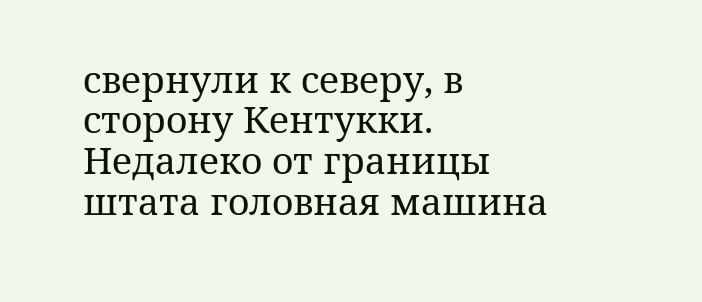свернули к северу, в сторону Кентукки.
Недалеко от границы штата головная машина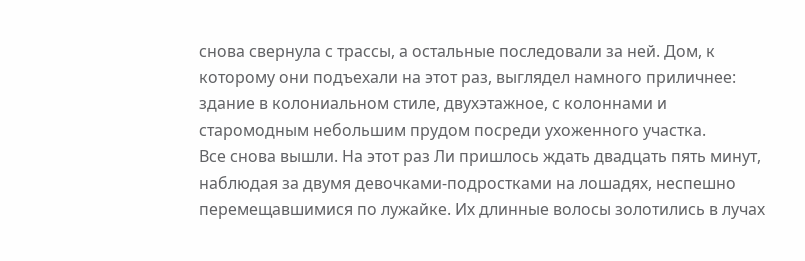снова свернула с трассы, а остальные последовали за ней. Дом, к которому они подъехали на этот раз, выглядел намного приличнее: здание в колониальном стиле, двухэтажное, с колоннами и старомодным небольшим прудом посреди ухоженного участка.
Все снова вышли. На этот раз Ли пришлось ждать двадцать пять минут, наблюдая за двумя девочками-подростками на лошадях, неспешно перемещавшимися по лужайке. Их длинные волосы золотились в лучах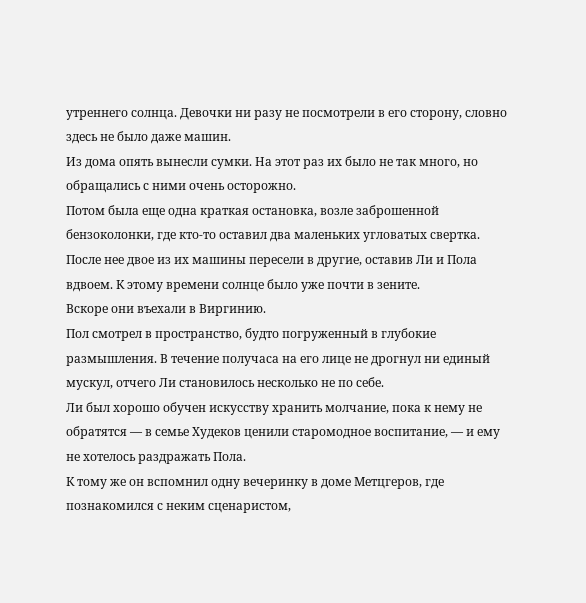утреннего солнца. Девочки ни разу не посмотрели в его сторону, словно здесь не было даже машин.
Из дома опять вынесли сумки. На этот раз их было не так много, но обращались с ними очень осторожно.
Потом была еще одна краткая остановка, возле заброшенной бензоколонки, где кто-то оставил два маленьких угловатых свертка. После нее двое из их машины пересели в другие, оставив Ли и Пола вдвоем. К этому времени солнце было уже почти в зените.
Вскоре они въехали в Виргинию.
Пол смотрел в пространство, будто погруженный в глубокие размышления. В течение получаса на его лице не дрогнул ни единый мускул, отчего Ли становилось несколько не по себе.
Ли был хорошо обучен искусству хранить молчание, пока к нему не обратятся — в семье Худеков ценили старомодное воспитание, — и ему не хотелось раздражать Пола.
К тому же он вспомнил одну вечеринку в доме Метцгеров, где познакомился с неким сценаристом,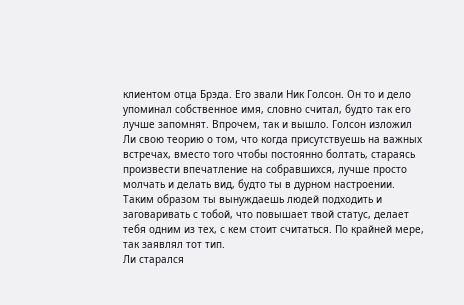клиентом отца Брэда. Его звали Ник Голсон. Он то и дело упоминал собственное имя, словно считал, будто так его лучше запомнят. Впрочем, так и вышло. Голсон изложил Ли свою теорию о том, что когда присутствуешь на важных встречах, вместо того чтобы постоянно болтать, стараясь произвести впечатление на собравшихся, лучше просто молчать и делать вид, будто ты в дурном настроении. Таким образом ты вынуждаешь людей подходить и заговаривать с тобой, что повышает твой статус, делает тебя одним из тех, с кем стоит считаться. По крайней мере, так заявлял тот тип.
Ли старался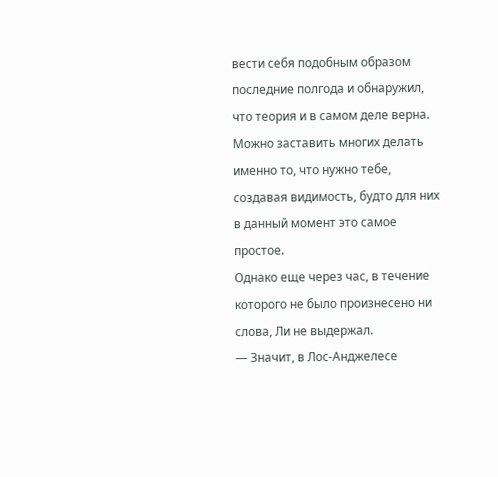вести себя подобным образом последние полгода и обнаружил, что теория и в самом деле верна. Можно заставить многих делать именно то, что нужно тебе, создавая видимость, будто для них в данный момент это самое простое.
Однако еще через час, в течение которого не было произнесено ни слова, Ли не выдержал.
— Значит, в Лос-Анджелесе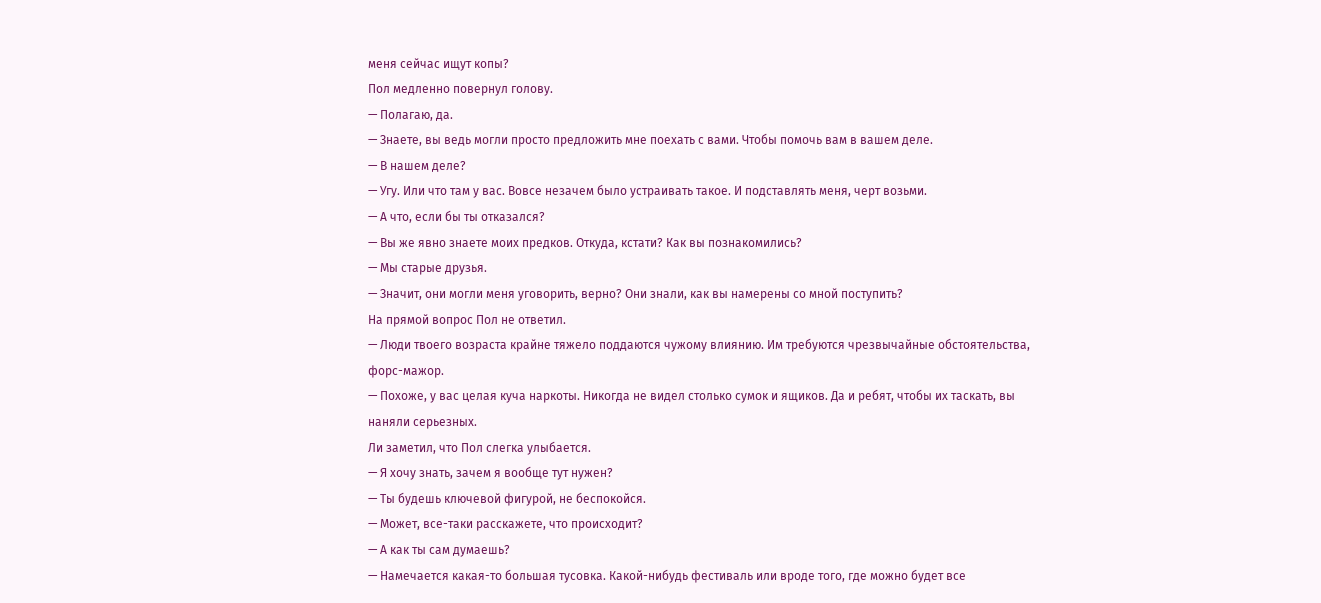меня сейчас ищут копы?
Пол медленно повернул голову.
— Полагаю, да.
— Знаете, вы ведь могли просто предложить мне поехать с вами. Чтобы помочь вам в вашем деле.
— В нашем деле?
— Угу. Или что там у вас. Вовсе незачем было устраивать такое. И подставлять меня, черт возьми.
— А что, если бы ты отказался?
— Вы же явно знаете моих предков. Откуда, кстати? Как вы познакомились?
— Мы старые друзья.
— Значит, они могли меня уговорить, верно? Они знали, как вы намерены со мной поступить?
На прямой вопрос Пол не ответил.
— Люди твоего возраста крайне тяжело поддаются чужому влиянию. Им требуются чрезвычайные обстоятельства, форс-мажор.
— Похоже, у вас целая куча наркоты. Никогда не видел столько сумок и ящиков. Да и ребят, чтобы их таскать, вы наняли серьезных.
Ли заметил, что Пол слегка улыбается.
— Я хочу знать, зачем я вообще тут нужен?
— Ты будешь ключевой фигурой, не беспокойся.
— Может, все-таки расскажете, что происходит?
— А как ты сам думаешь?
— Намечается какая-то большая тусовка. Какой-нибудь фестиваль или вроде того, где можно будет все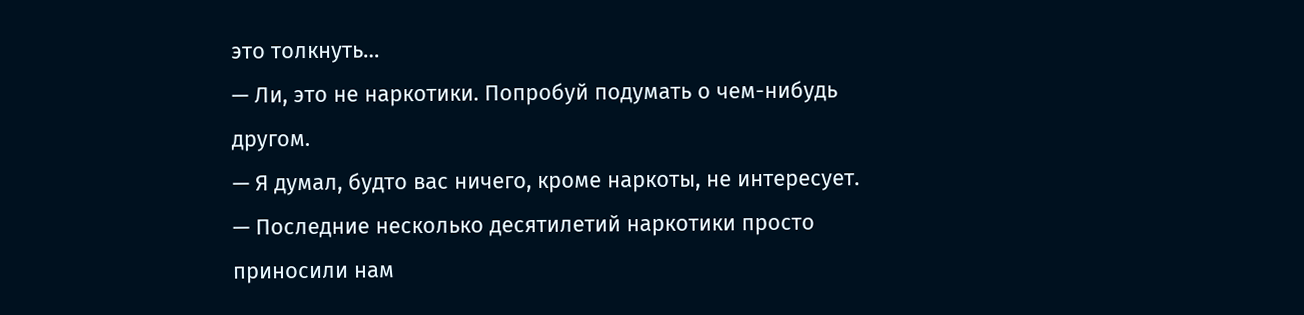это толкнуть…
— Ли, это не наркотики. Попробуй подумать о чем-нибудь другом.
— Я думал, будто вас ничего, кроме наркоты, не интересует.
— Последние несколько десятилетий наркотики просто приносили нам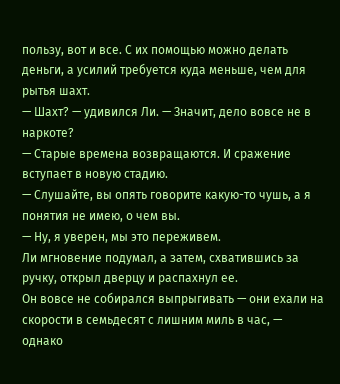пользу, вот и все. С их помощью можно делать деньги, а усилий требуется куда меньше, чем для рытья шахт.
— Шахт? — удивился Ли. — Значит, дело вовсе не в наркоте?
— Старые времена возвращаются. И сражение вступает в новую стадию.
— Слушайте, вы опять говорите какую-то чушь, а я понятия не имею, о чем вы.
— Ну, я уверен, мы это переживем.
Ли мгновение подумал, а затем, схватившись за ручку, открыл дверцу и распахнул ее.
Он вовсе не собирался выпрыгивать — они ехали на скорости в семьдесят с лишним миль в час, — однако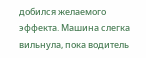добился желаемого эффекта. Машина слегка вильнула, пока водитель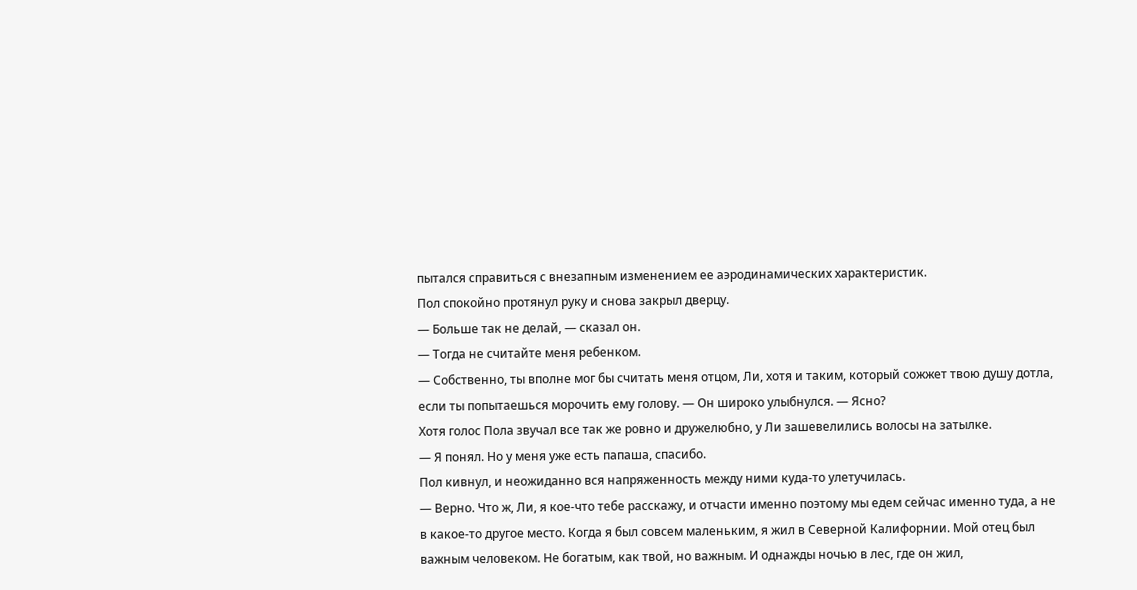пытался справиться с внезапным изменением ее аэродинамических характеристик.
Пол спокойно протянул руку и снова закрыл дверцу.
— Больше так не делай, — сказал он.
— Тогда не считайте меня ребенком.
— Собственно, ты вполне мог бы считать меня отцом, Ли, хотя и таким, который сожжет твою душу дотла, если ты попытаешься морочить ему голову. — Он широко улыбнулся. — Ясно?
Хотя голос Пола звучал все так же ровно и дружелюбно, у Ли зашевелились волосы на затылке.
— Я понял. Но у меня уже есть папаша, спасибо.
Пол кивнул, и неожиданно вся напряженность между ними куда-то улетучилась.
— Верно. Что ж, Ли, я кое-что тебе расскажу, и отчасти именно поэтому мы едем сейчас именно туда, а не в какое-то другое место. Когда я был совсем маленьким, я жил в Северной Калифорнии. Мой отец был важным человеком. Не богатым, как твой, но важным. И однажды ночью в лес, где он жил,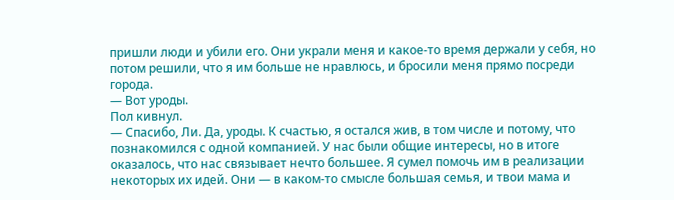пришли люди и убили его. Они украли меня и какое-то время держали у себя, но потом решили, что я им больше не нравлюсь, и бросили меня прямо посреди города.
— Вот уроды.
Пол кивнул.
— Спасибо, Ли. Да, уроды. К счастью, я остался жив, в том числе и потому, что познакомился с одной компанией. У нас были общие интересы, но в итоге оказалось, что нас связывает нечто большее. Я сумел помочь им в реализации некоторых их идей. Они — в каком-то смысле большая семья, и твои мама и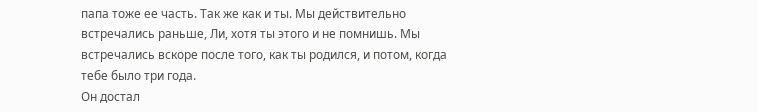папа тоже ее часть. Так же как и ты. Мы действительно встречались раньше, Ли, хотя ты этого и не помнишь. Мы встречались вскоре после того, как ты родился, и потом, когда тебе было три года.
Он достал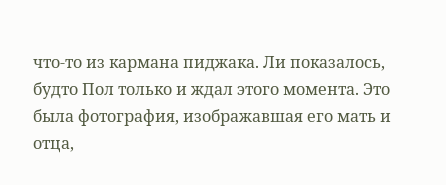что-то из кармана пиджака. Ли показалось, будто Пол только и ждал этого момента. Это была фотография, изображавшая его мать и отца,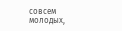совсем молодых,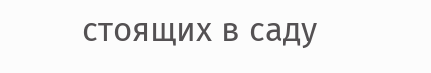стоящих в саду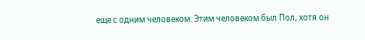еще с одним человеком. Этим человеком был Пол, хотя он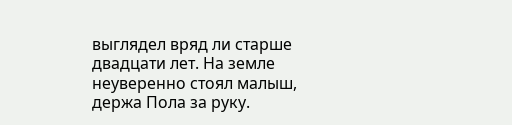выглядел вряд ли старше двадцати лет. На земле неуверенно стоял малыш, держа Пола за руку.